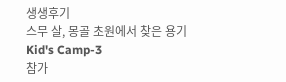생생후기
스무 살, 몽골 초원에서 찾은 용기
Kid's Camp-3
참가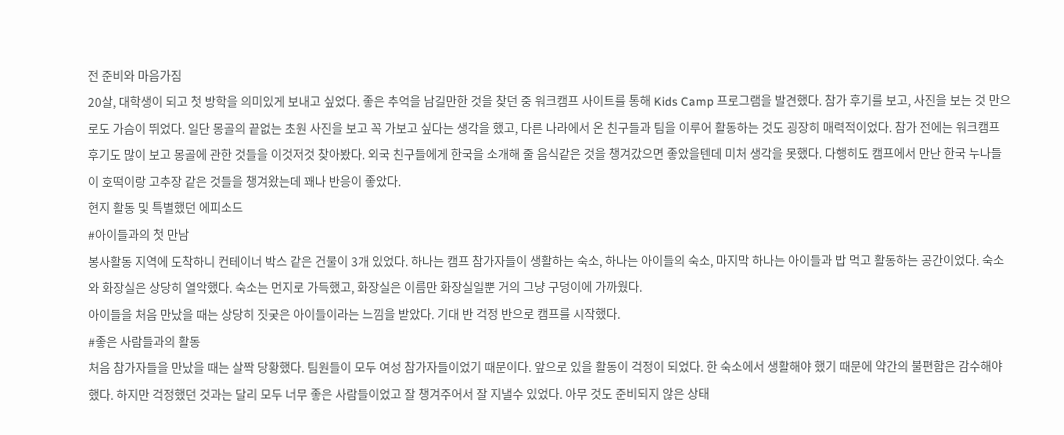전 준비와 마음가짐
20살, 대학생이 되고 첫 방학을 의미있게 보내고 싶었다. 좋은 추억을 남길만한 것을 찾던 중 워크캠프 사이트를 통해 Kids Camp 프로그램을 발견했다. 참가 후기를 보고, 사진을 보는 것 만으로도 가슴이 뛰었다. 일단 몽골의 끝없는 초원 사진을 보고 꼭 가보고 싶다는 생각을 했고, 다른 나라에서 온 친구들과 팀을 이루어 활동하는 것도 굉장히 매력적이었다. 참가 전에는 워크캠프 후기도 많이 보고 몽골에 관한 것들을 이것저것 찾아봤다. 외국 친구들에게 한국을 소개해 줄 음식같은 것을 챙겨갔으면 좋았을텐데 미처 생각을 못했다. 다행히도 캠프에서 만난 한국 누나들이 호떡이랑 고추장 같은 것들을 챙겨왔는데 꽤나 반응이 좋았다.
현지 활동 및 특별했던 에피소드
#아이들과의 첫 만남
봉사활동 지역에 도착하니 컨테이너 박스 같은 건물이 3개 있었다. 하나는 캠프 참가자들이 생활하는 숙소, 하나는 아이들의 숙소, 마지막 하나는 아이들과 밥 먹고 활동하는 공간이었다. 숙소와 화장실은 상당히 열악했다. 숙소는 먼지로 가득했고, 화장실은 이름만 화장실일뿐 거의 그냥 구덩이에 가까웠다.
아이들을 처음 만났을 때는 상당히 짓궂은 아이들이라는 느낌을 받았다. 기대 반 걱정 반으로 캠프를 시작했다.
#좋은 사람들과의 활동
처음 참가자들을 만났을 때는 살짝 당황했다. 팀원들이 모두 여성 참가자들이었기 때문이다. 앞으로 있을 활동이 걱정이 되었다. 한 숙소에서 생활해야 했기 때문에 약간의 불편함은 감수해야 했다. 하지만 걱정했던 것과는 달리 모두 너무 좋은 사람들이었고 잘 챙겨주어서 잘 지낼수 있었다. 아무 것도 준비되지 않은 상태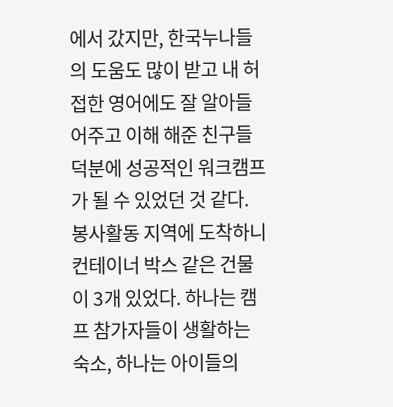에서 갔지만, 한국누나들의 도움도 많이 받고 내 허접한 영어에도 잘 알아들어주고 이해 해준 친구들 덕분에 성공적인 워크캠프가 될 수 있었던 것 같다.
봉사활동 지역에 도착하니 컨테이너 박스 같은 건물이 3개 있었다. 하나는 캠프 참가자들이 생활하는 숙소, 하나는 아이들의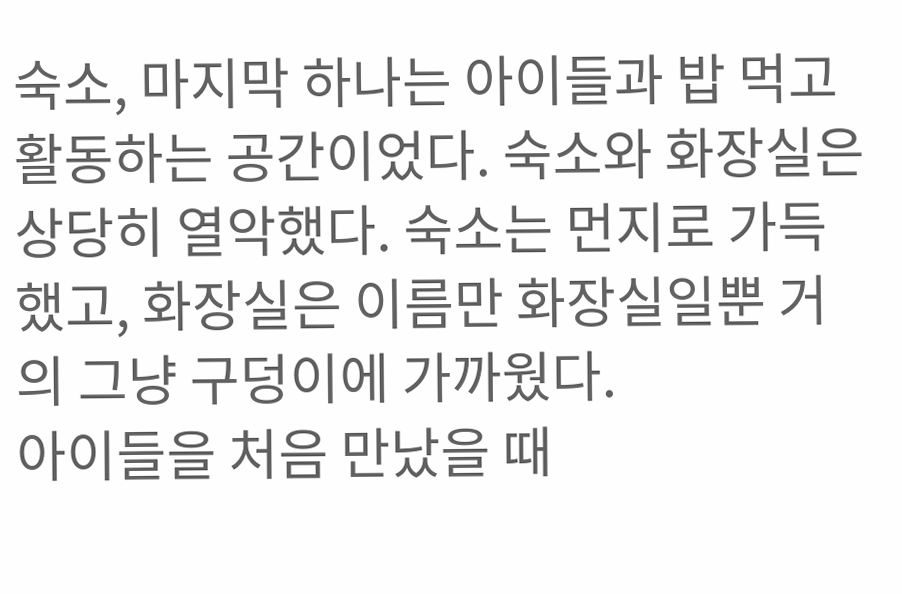숙소, 마지막 하나는 아이들과 밥 먹고 활동하는 공간이었다. 숙소와 화장실은 상당히 열악했다. 숙소는 먼지로 가득했고, 화장실은 이름만 화장실일뿐 거의 그냥 구덩이에 가까웠다.
아이들을 처음 만났을 때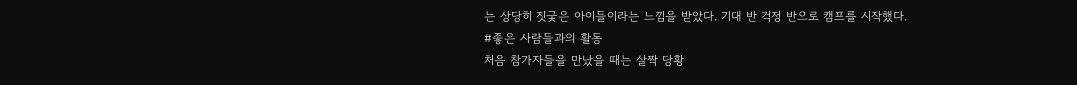는 상당히 짓궂은 아이들이라는 느낌을 받았다. 기대 반 걱정 반으로 캠프를 시작했다.
#좋은 사람들과의 활동
처음 참가자들을 만났을 때는 살짝 당황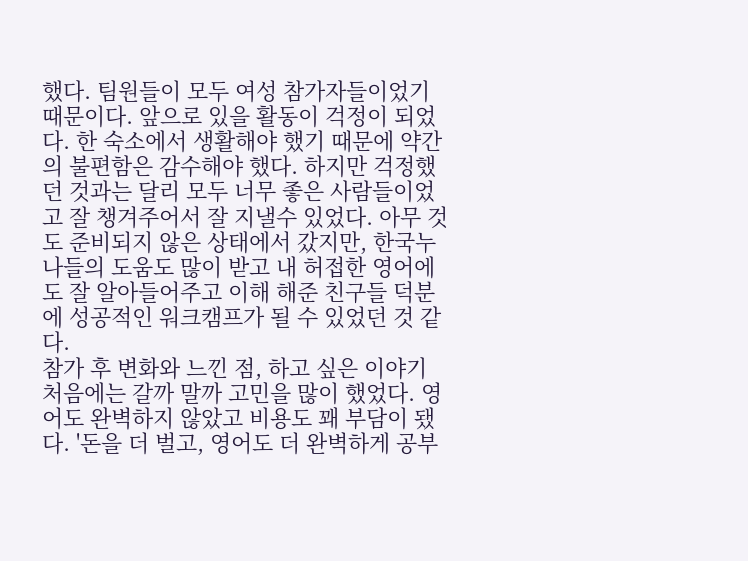했다. 팀원들이 모두 여성 참가자들이었기 때문이다. 앞으로 있을 활동이 걱정이 되었다. 한 숙소에서 생활해야 했기 때문에 약간의 불편함은 감수해야 했다. 하지만 걱정했던 것과는 달리 모두 너무 좋은 사람들이었고 잘 챙겨주어서 잘 지낼수 있었다. 아무 것도 준비되지 않은 상태에서 갔지만, 한국누나들의 도움도 많이 받고 내 허접한 영어에도 잘 알아들어주고 이해 해준 친구들 덕분에 성공적인 워크캠프가 될 수 있었던 것 같다.
참가 후 변화와 느낀 점, 하고 싶은 이야기
처음에는 갈까 말까 고민을 많이 했었다. 영어도 완벽하지 않았고 비용도 꽤 부담이 됐다. '돈을 더 벌고, 영어도 더 완벽하게 공부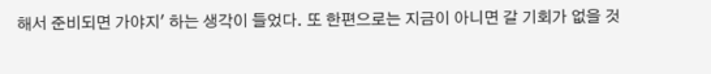해서 준비되면 가야지' 하는 생각이 들었다. 또 한편으로는 지금이 아니면 갈 기회가 없을 것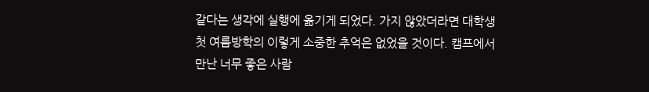같다는 생각에 실행에 옮기게 되었다. 가지 않았더라면 대학생 첫 여름방학의 이렇게 소중한 추억은 없었을 것이다. 캠프에서 만난 너무 좋은 사람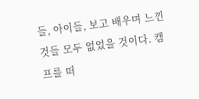들, 아이들, 보고 배우며 느낀 것들 모두 없었을 것이다. 캠프를 떠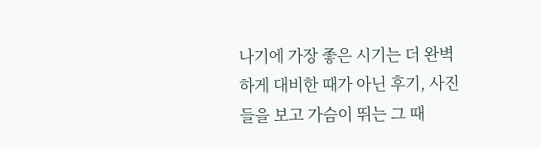나기에 가장 좋은 시기는 더 완벽하게 대비한 때가 아닌 후기, 사진들을 보고 가슴이 뛰는 그 때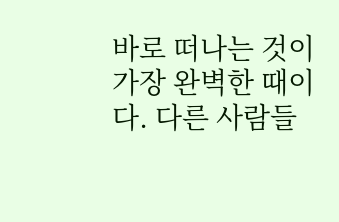바로 떠나는 것이 가장 완벽한 때이다. 다른 사람들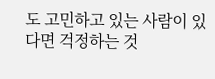도 고민하고 있는 사람이 있다면 걱정하는 것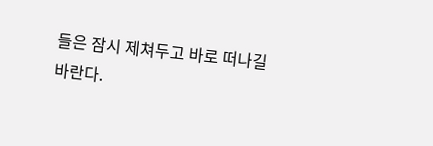들은 잠시 제쳐두고 바로 떠나길 바란다.